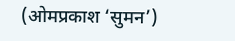(ओमप्रकाश ‘सुमन’)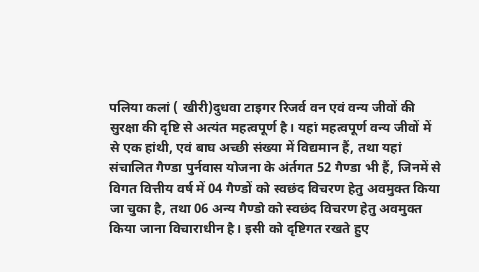पलिया कलां ( खीरी)दुधवा टाइगर रिजर्व वन एवं वन्य जीवों की सुरक्षा की दृष्टि से अत्यंत महत्वपूर्ण है। यहां महत्वपूर्ण वन्य जीवों में से एक हांथी, एवं बाघ अच्छी संख्या में विद्यमान हैं, तथा यहां संचालित गैण्डा पुर्नवास योजना के अंर्तगत 52 गैण्डा भी हैं, जिनमें से विगत वित्तीय वर्ष में 04 गैण्डों को स्वछंद विचरण हेतु अवमुक्त किया जा चुका है, तथा 06 अन्य गैण्डो को स्वछंद विचरण हेतु अवमुक्त किया जाना विचाराधीन है। इसी को दृष्टिगत रखते हुए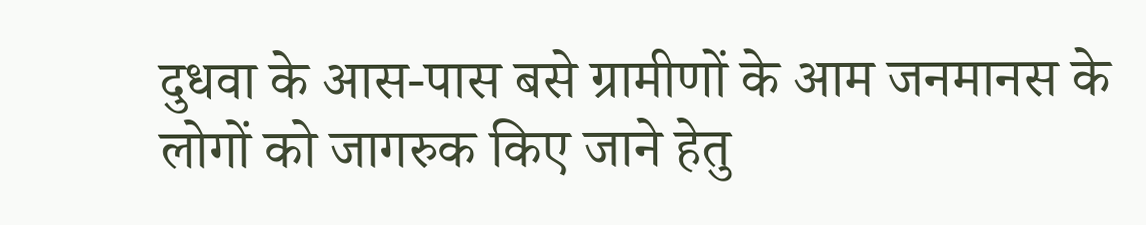दुधवा के आस-पास बसे ग्रामीणों के आम जनमानस के लोगों को जागरुक किए जाने हेतु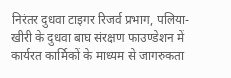निरंतर दुधवा टाइगर रिजर्व प्रभाग, पलिया-खीरी के दुधवा बाघ संरक्षण फाउण्डेशन में कार्यरत कार्मिकों के माध्यम से जागरुकता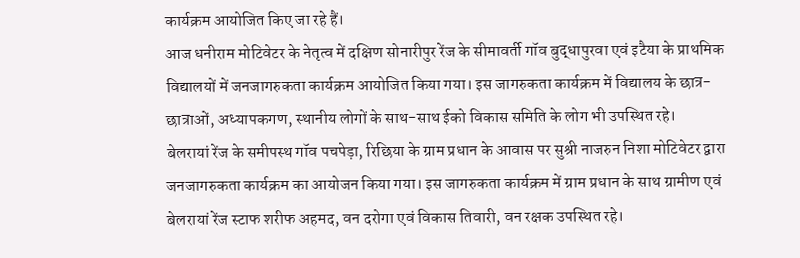कार्यक्रम आयोजित किए जा रहे हैं।
आज धनीराम मोटिवेटर के नेतृत्व में दक्षिण सोनारीपुर रेंज के सीमावर्ती गॉव बुद्धापुरवा एवं इटैया के प्राथमिक विद्यालयों में जनजागरुकता कार्यक्रम आयोजित किया गया। इस जागरुकता कार्यक्रम में विद्यालय के छात्र-छात्राओं, अध्यापकगण, स्थानीय लोगों के साथ-साथ ईको विकास समिति के लोग भी उपस्थित रहे।
बेलरायां रेंज के समीपस्थ गॉव पचपेड़ा, रिछिया के ग्राम प्रधान के आवास पर सुश्री नाजरुन निशा मोटिवेटर द्वारा जनजागरुकता कार्यक्रम का आयोजन किया गया। इस जागरुकता कार्यक्रम में ग्राम प्रधान के साथ ग्रामीण एवं बेलरायां रेंज स्टाफ शरीफ अहमद, वन दरोगा एवं विकास तिवारी, वन रक्षक उपस्थित रहे।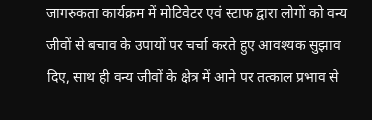जागरुकता कार्यक्रम में मोटिवेटर एवं स्टाफ द्वारा लोगों को वन्य जीवों से बचाव के उपायों पर चर्चा करते हुए आवश्यक सुझाव दिए, साथ ही वन्य जीवों के क्षेत्र में आने पर तत्काल प्रभाव से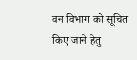वन विभाग को सूचित किए जाने हेतु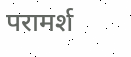परामर्श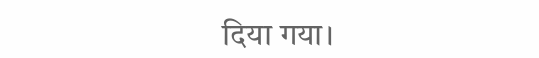दिया गया।